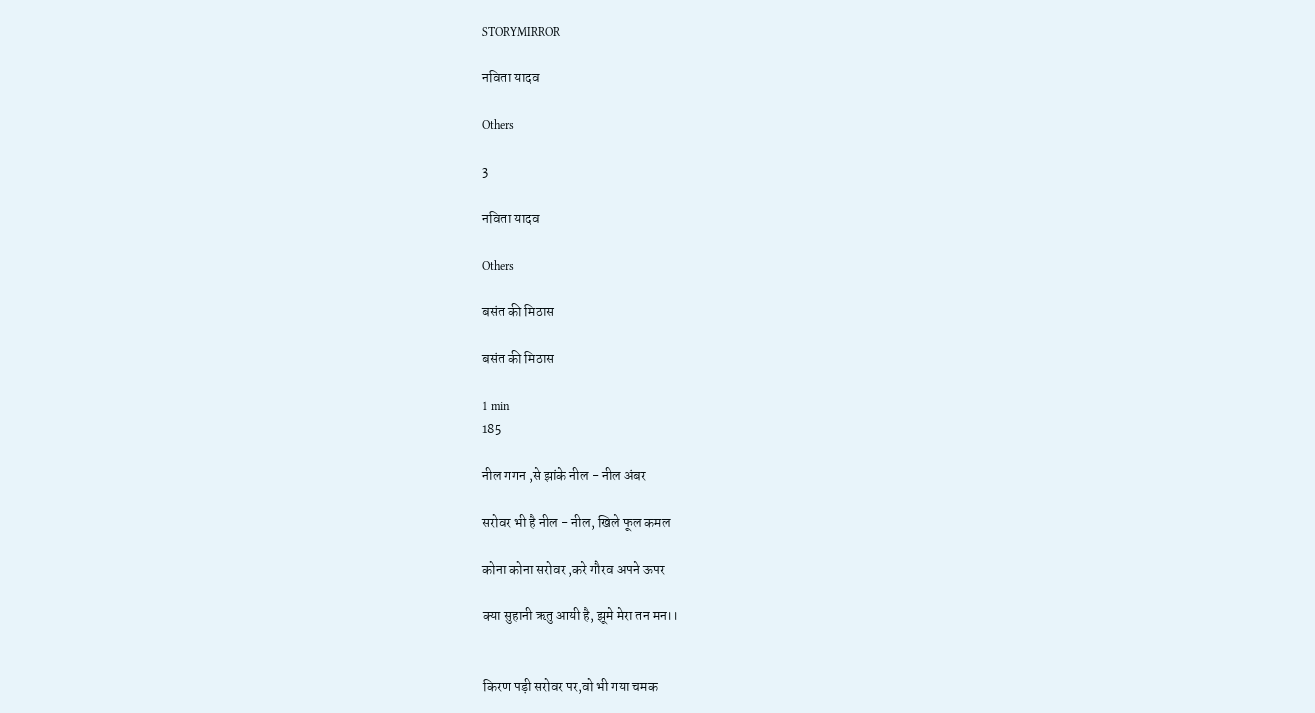STORYMIRROR

नविता यादव

Others

3

नविता यादव

Others

बसंत की मिठास

बसंत की मिठास

1 min
185

नील गगन ,से झांके नील - नील अंबर

सरोवर भी है नील - नील, खिले फूल कमल

कोना कोना सरोवर ,करे गौरव अपने ऊपर

क्या सुहानी ऋतु आयी है, झूमे मेरा तन मन।।


किरण पड़ी सरोवर पर,वो भी गया चमक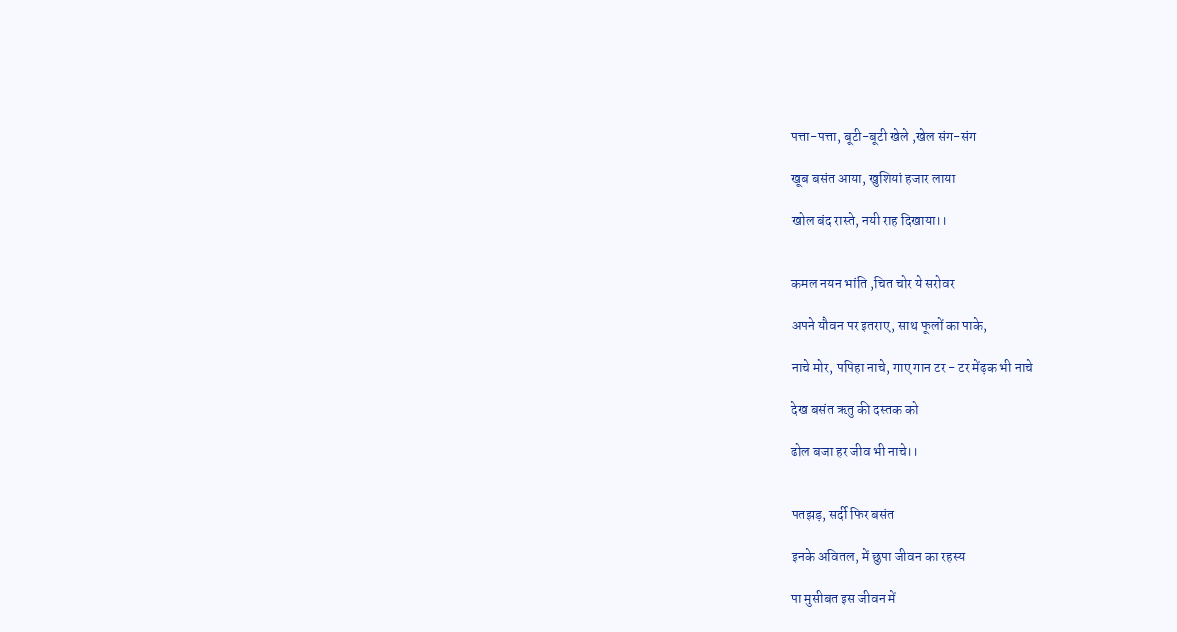पत्ता-पत्ता, बूटी-बूटी खेले ,खेल संग-संग

खूब बसंत आया, खुशियां हजार लाया

खोल बंद रास्ते, नयी राह दिखाया।।


कमल नयन भांति ,चित चोर ये सरोवर

अपने यौवन पर इतराए, साथ फूलों का पाके,

नाचे मोर, पपिहा नाचे, गाए गान टर - टर मेंढ़क भी नाचे

देख बसंत ऋतु की दस्तक को

ढोल बजा हर जीव भी नाचे।।


पतझड़, सर्दी फिर बसंत

इनके अवितल, में छुपा जीवन का रहस्य

पा मुसीबत इस जीवन में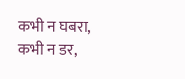कभी न घबरा, कभी न डर,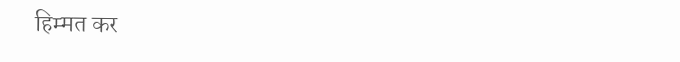हिम्मत कर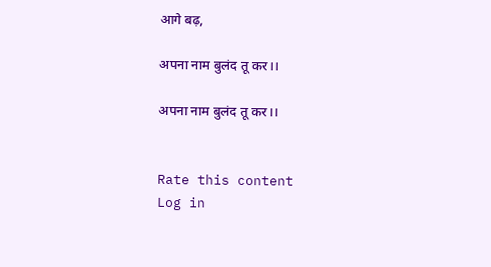आगे बढ़,

अपना नाम बुलंद तू कर।।

अपना नाम बुलंद तू कर।।


Rate this content
Log in